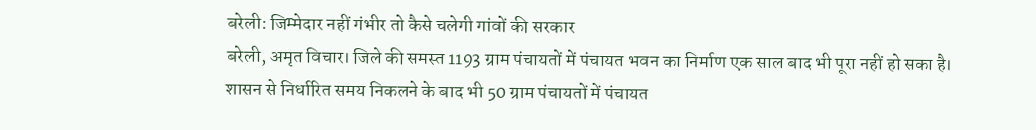बरेली: जिम्मेदार नहीं गंभीर तो कैसे चलेगी गांवों की सरकार
बरेली, अमृत विचार। जिले की समस्त 1193 ग्राम पंचायतों में पंचायत भवन का निर्माण एक साल बाद भी पूरा नहीं हो सका है। शासन से निर्धारित समय निकलने के बाद भी 50 ग्राम पंचायतों में पंचायत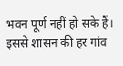भवन पूर्ण नहीं हो सके हैं। इससे शासन की हर गांव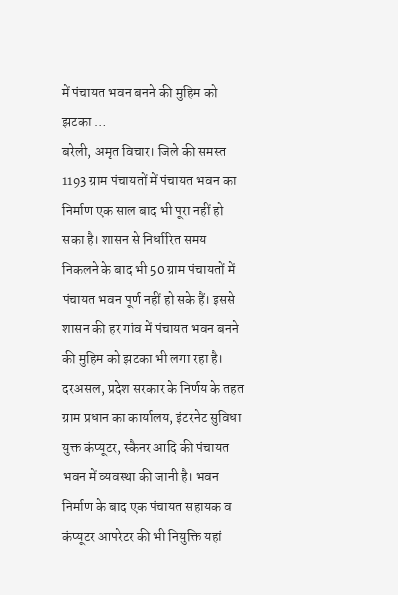में पंचायत भवन बनने की मुहिम को झटका …
बरेली, अमृत विचार। जिले की समस्त 1193 ग्राम पंचायतों में पंचायत भवन का निर्माण एक साल बाद भी पूरा नहीं हो सका है। शासन से निर्धारित समय निकलने के बाद भी 50 ग्राम पंचायतों में पंचायत भवन पूर्ण नहीं हो सके हैं। इससे शासन की हर गांव में पंचायत भवन बनने की मुहिम को झटका भी लगा रहा है।
दरअसल, प्रदेश सरकार के निर्णय के तहत ग्राम प्रधान का कार्यालय, इंटरनेट सुविधा युक्त कंप्यूटर, स्कैनर आदि की पंचायत भवन में व्यवस्था की जानी है। भवन निर्माण के बाद एक पंचायत सहायक व कंप्यूटर आपरेटर की भी नियुक्ति यहां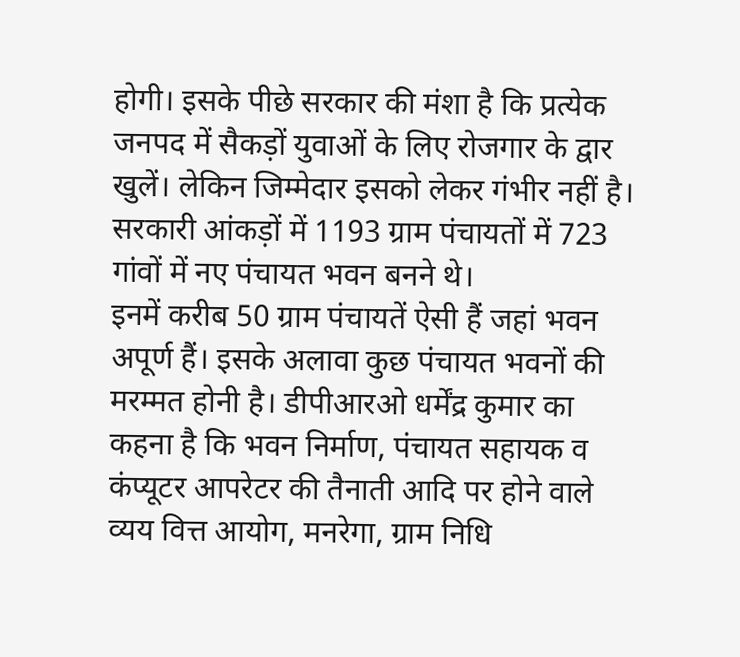होगी। इसके पीछे सरकार की मंशा है कि प्रत्येक जनपद में सैकड़ों युवाओं के लिए रोजगार के द्वार खुलें। लेकिन जिम्मेदार इसको लेकर गंभीर नहीं है। सरकारी आंकड़ों में 1193 ग्राम पंचायतों में 723 गांवों में नए पंचायत भवन बनने थे।
इनमें करीब 50 ग्राम पंचायतें ऐसी हैं जहां भवन अपूर्ण हैं। इसके अलावा कुछ पंचायत भवनों की मरम्मत होनी है। डीपीआरओ धर्मेंद्र कुमार का कहना है कि भवन निर्माण, पंचायत सहायक व कंप्यूटर आपरेटर की तैनाती आदि पर होने वाले व्यय वित्त आयोग, मनरेगा, ग्राम निधि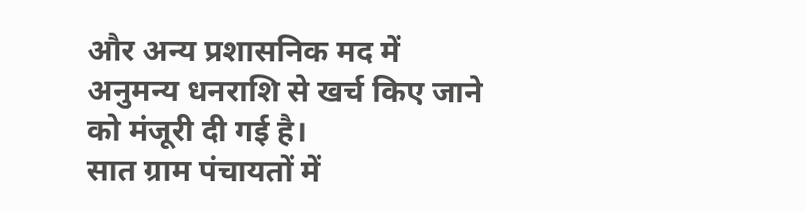और अन्य प्रशासनिक मद में अनुमन्य धनराशि से खर्च किए जाने को मंजूरी दी गई है।
सात ग्राम पंचायतों में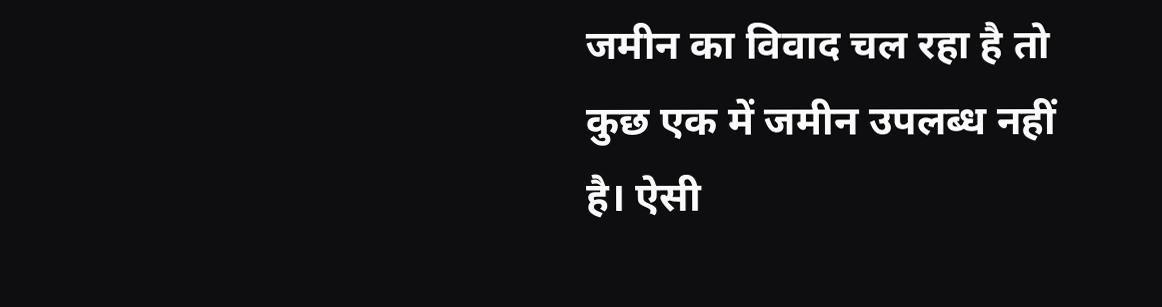जमीन का विवाद चल रहा है तो कुछ एक में जमीन उपलब्ध नहीं है। ऐसी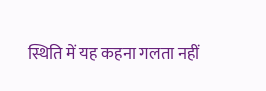स्थिति में यह कहना गलता नहीं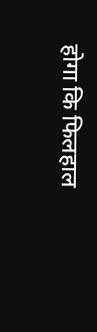होगा कि फिलहाल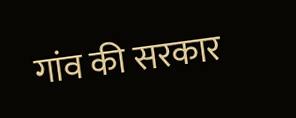गांव की सरकार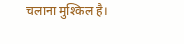चलाना मुश्किल है।